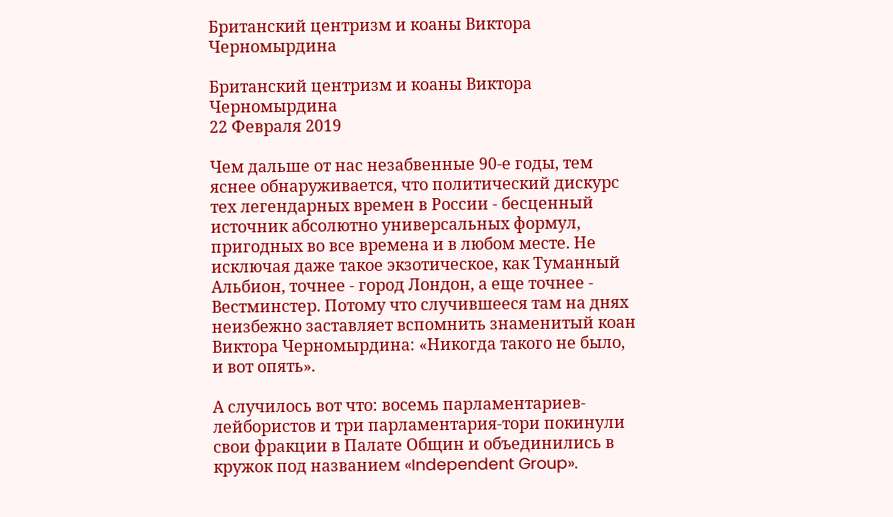Британский центризм и коаны Виктора Черномырдина

Британский центризм и коаны Виктора Черномырдина
22 Февраля 2019

Чем дальше от нас незабвенные 90-е годы, тем яснее обнаруживается, что политический дискурс тех легендарных времен в России - бесценный источник абсолютно универсальных формул, пригодных во все времена и в любом месте. Не исключая даже такое экзотическое, как Туманный Альбион, точнее - город Лондон, а еще точнее - Вестминстер. Потому что случившееся там на днях неизбежно заставляет вспомнить знаменитый коан Виктора Черномырдина: «Никогда такого не было, и вот опять».

А случилось вот что: восемь парламентариев-лейбористов и три парламентария-тори покинули свои фракции в Палате Общин и объединились в кружок под названием «Independent Group».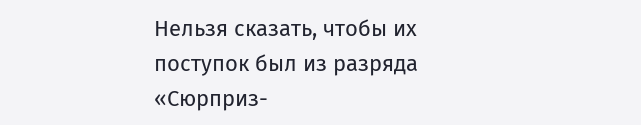Нельзя сказать, чтобы их поступок был из разряда «Сюрприз-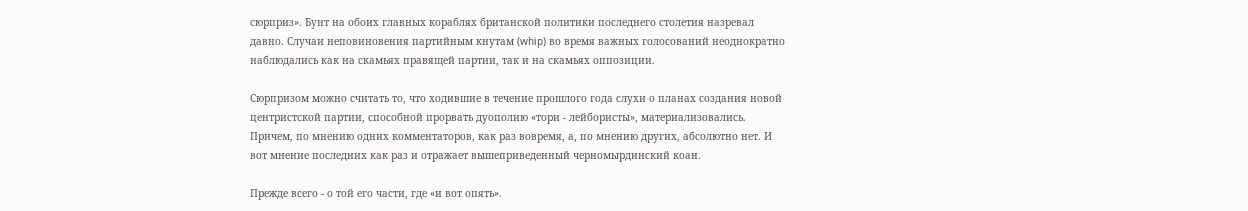сюрприз». Бунт на обоих главных кораблях британской политики последнего столетия назревал давно. Случаи неповиновения партийным кнутам (whip) во время важных голосований неоднократно наблюдались как на скамьях правящей партии, так и на скамьях оппозиции.

Сюрпризом можно считать то, что ходившие в течение прошлого года слухи о планах создания новой центристской партии, способной прорвать дуополию «тори - лейбористы», материализовались. Причем, по мнению одних комментаторов, как раз вовремя, а, по мнению других, абсолютно нет. И вот мнение последних как раз и отражает вышеприведенный черномырдинский коан.

Прежде всего - о той его части, где «и вот опять».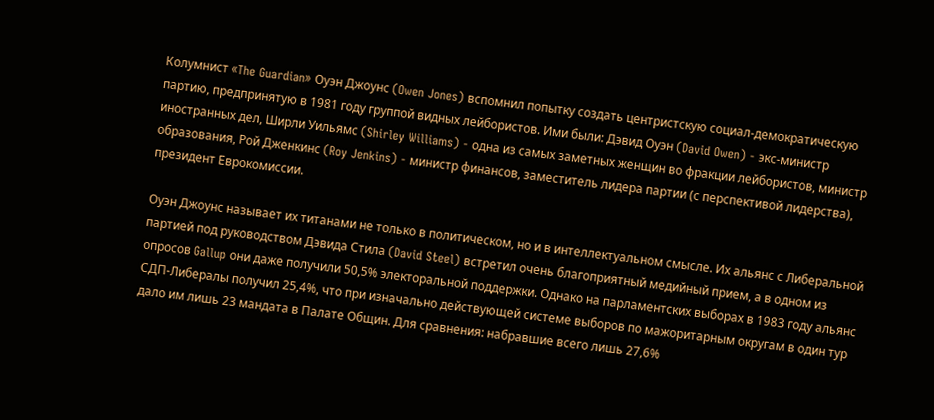Колумнист «The Guardian» Оуэн Джоунс (Owen Jones) вспомнил попытку создать центристскую социал-демократическую партию, предпринятую в 1981 году группой видных лейбористов. Ими были: Дэвид Оуэн (David Owen) - экс-министр иностранных дел, Ширли Уильямс (Shirley Williams) - одна из самых заметных женщин во фракции лейбористов, министр образования, Рой Дженкинс (Roy Jenkins) - министр финансов, заместитель лидера партии (с перспективой лидерства), президент Еврокомиссии.

Оуэн Джоунс называет их титанами не только в политическом, но и в интеллектуальном смысле. Их альянс с Либеральной партией под руководством Дэвида Стила (David Steel) встретил очень благоприятный медийный прием, а в одном из опросов Gallup они даже получили 50,5% электоральной поддержки. Однако на парламентских выборах в 1983 году альянс СДП-Либералы получил 25,4%, что при изначально действующей системе выборов по мажоритарным округам в один тур дало им лишь 23 мандата в Палате Общин. Для сравнения: набравшие всего лишь 27,6%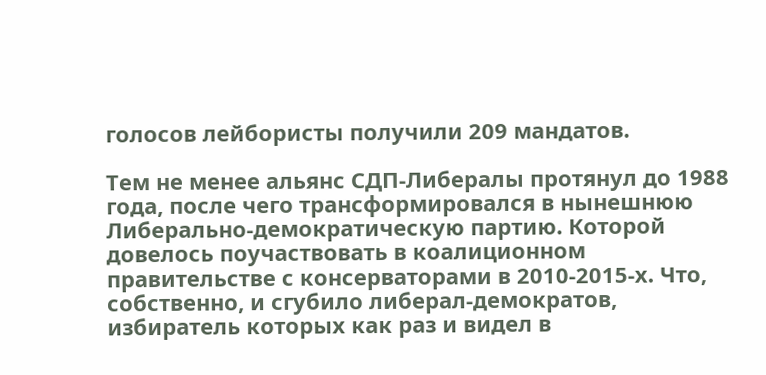голосов лейбористы получили 209 мандатов.

Тем не менее альянс СДП-Либералы протянул до 1988 года, после чего трансформировался в нынешнюю Либерально-демократическую партию. Которой довелось поучаствовать в коалиционном правительстве с консерваторами в 2010-2015-х. Что, собственно, и сгубило либерал-демократов, избиратель которых как раз и видел в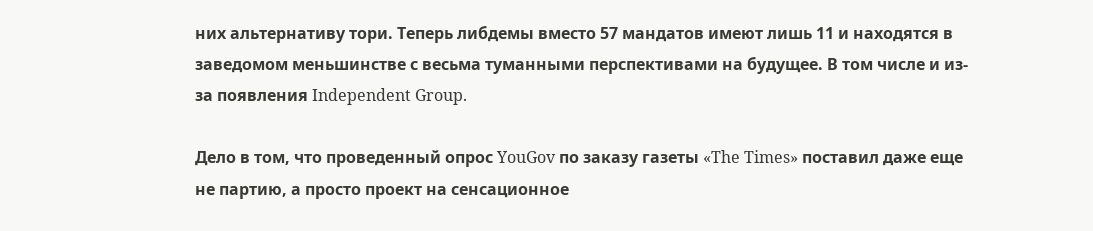них альтернативу тори. Теперь либдемы вместо 57 мандатов имеют лишь 11 и находятся в заведомом меньшинстве с весьма туманными перспективами на будущее. В том числе и из-за появления Independent Group.

Дело в том, что проведенный опрос YouGov по заказу газеты «The Times» поставил даже еще не партию, а просто проект на сенсационное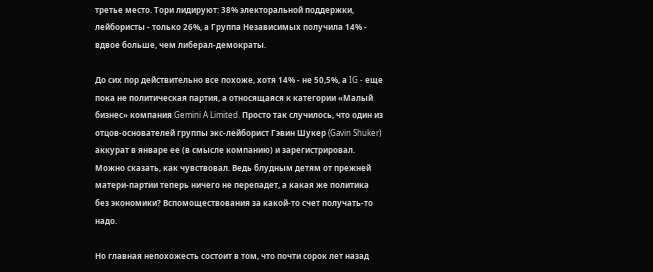третье место. Тори лидируют: 38% электоральной поддержки, лейбористы - только 26%, а Группа Независимых получила 14% - вдвое больше, чем либерал-демократы.

До сих пор действительно все похоже, хотя 14% - не 50,5%, а IG - еще пока не политическая партия, а относящаяся к категории «Малый бизнес» компания Gemini A Limited. Просто так случилось, что один из отцов-основателей группы экс-лейборист Гэвин Шукер (Gavin Shuker) аккурат в январе ее (в смысле компанию) и зарегистрировал. Можно сказать, как чувствовал. Ведь блудным детям от прежней матери-партии теперь ничего не перепадет, а какая же политика без экономики? Вспомоществования за какой-то счет получать-то надо.

Но главная непохожесть состоит в том, что почти сорок лет назад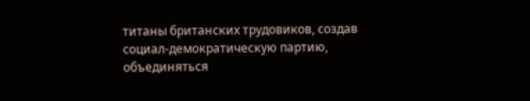титаны британских трудовиков, создав социал-демократическую партию, объединяться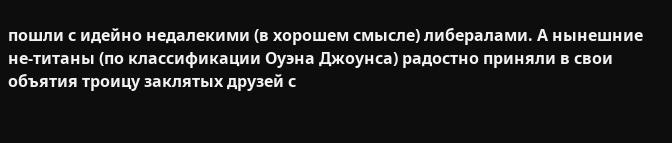пошли с идейно недалекими (в хорошем смысле) либералами. А нынешние не-титаны (по классификации Оуэна Джоунса) радостно приняли в свои объятия троицу заклятых друзей с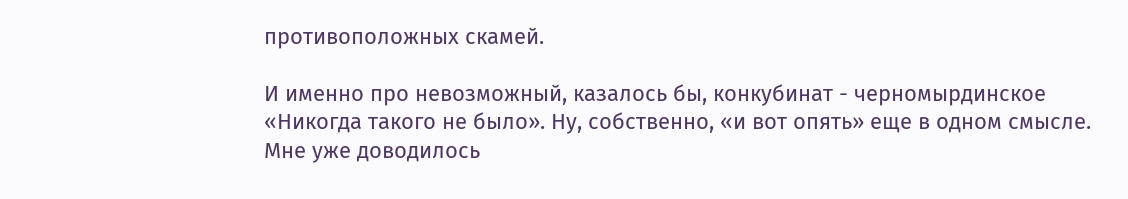противоположных скамей.

И именно про невозможный, казалось бы, конкубинат - черномырдинское «Никогда такого не было». Ну, собственно, «и вот опять» еще в одном смысле. Мне уже доводилось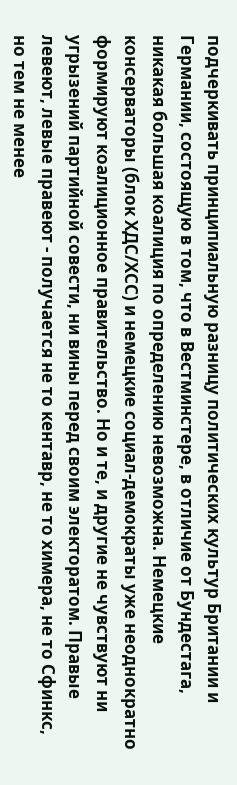подчеркивать принципиальную разницу политических культур Британии и Германии, состоящую в том, что в Вестминстере, в отличие от Бундестага, никакая большая коалиция по определению невозможна. Немецкие консерваторы (блок ХДС/ХСС) и немецкие социал-демократы уже неоднократно формируют коалиционное правительство. Но и те, и другие не чувствуют ни угрызений партийной совести, ни вины перед своим электоратом. Правые левеют, левые правеют - получается не то кентавр, не то химера, не то Сфинкс, но тем не менее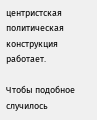центристская политическая конструкция работает.

Чтобы подобное случилось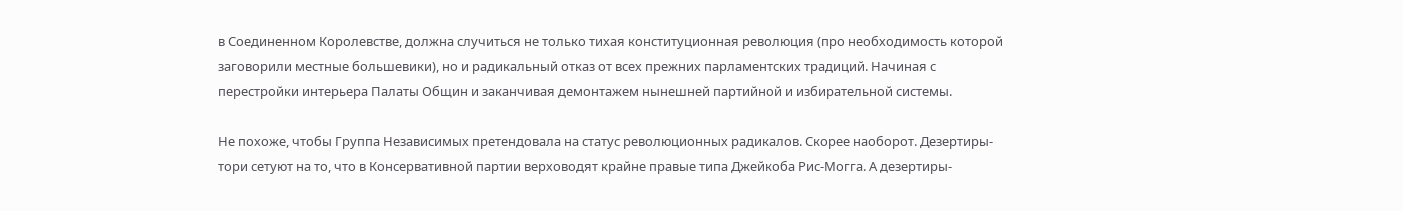в Соединенном Королевстве, должна случиться не только тихая конституционная революция (про необходимость которой заговорили местные большевики), но и радикальный отказ от всех прежних парламентских традиций. Начиная с перестройки интерьера Палаты Общин и заканчивая демонтажем нынешней партийной и избирательной системы.

Не похоже, чтобы Группа Независимых претендовала на статус революционных радикалов. Скорее наоборот. Дезертиры-тори сетуют на то, что в Консервативной партии верховодят крайне правые типа Джейкоба Рис-Могга. А дезертиры-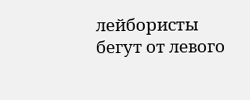лейбористы бегут от левого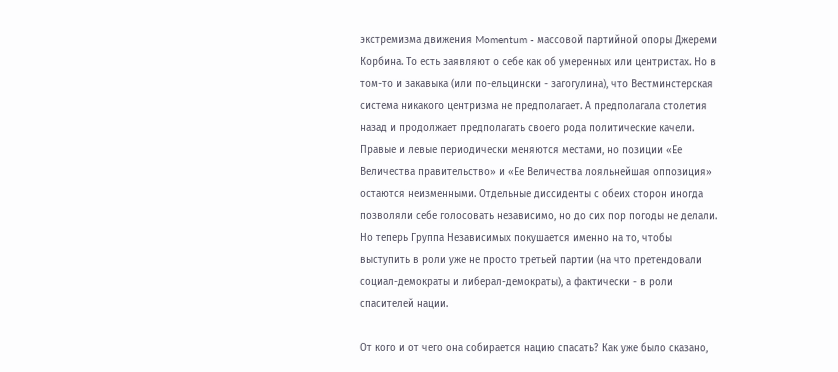экстремизма движения Momentum - массовой партийной опоры Джереми Корбина. То есть заявляют о себе как об умеренных или центристах. Но в том-то и закавыка (или по-ельцински - загогулина), что Вестминстерская система никакого центризма не предполагает. А предполагала столетия назад и продолжает предполагать своего рода политические качели. Правые и левые периодически меняются местами, но позиции «Ее Величества правительство» и «Ее Величества лояльнейшая оппозиция» остаются неизменными. Отдельные диссиденты с обеих сторон иногда позволяли себе голосовать независимо, но до сих пор погоды не делали. Но теперь Группа Независимых покушается именно на то, чтобы выступить в роли уже не просто третьей партии (на что претендовали социал-демократы и либерал-демократы), а фактически - в роли спасителей нации.

От кого и от чего она собирается нацию спасать? Как уже было сказано,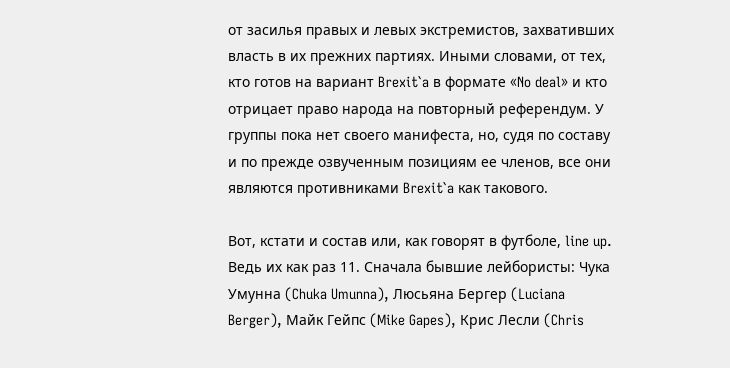от засилья правых и левых экстремистов, захвативших власть в их прежних партиях. Иными словами, от тех, кто готов на вариант Brexit`a в формате «No deal» и кто отрицает право народа на повторный референдум. У группы пока нет своего манифеста, но, судя по составу и по прежде озвученным позициям ее членов, все они являются противниками Brexit`a как такового.

Вот, кстати и состав или, как говорят в футболе, line up. Ведь их как раз 11. Сначала бывшие лейбористы: Чука Умунна (Chuka Umunna), Люсьяна Бергер (Luciana Berger), Майк Гейпс (Mike Gapes), Крис Лесли (Chris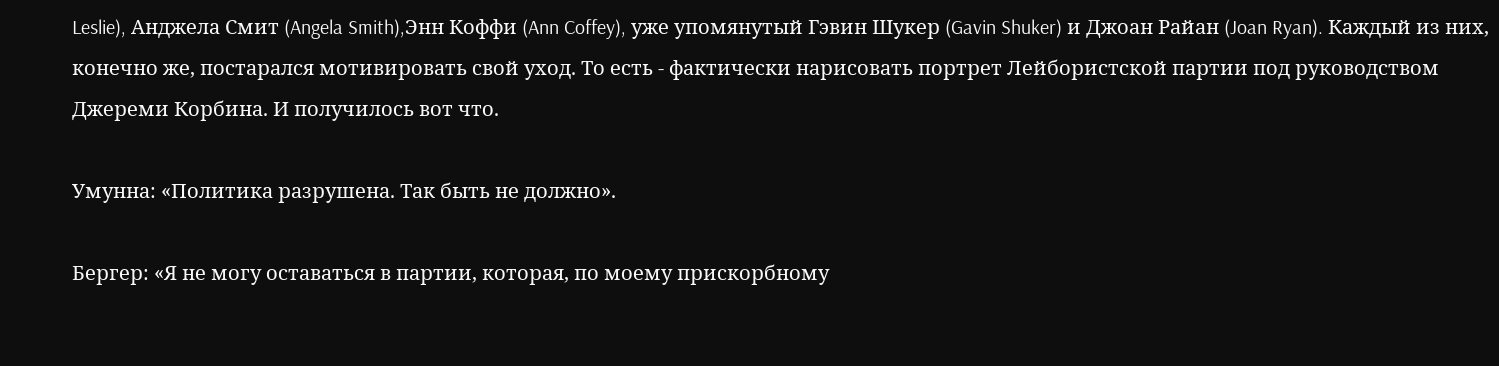Leslie), Анджела Смит (Angela Smith),Энн Коффи (Ann Coffey), уже упомянутый Гэвин Шукер (Gavin Shuker) и Джоан Райан (Joan Ryan). Каждый из них, конечно же, постарался мотивировать свой уход. То есть - фактически нарисовать портрет Лейбористской партии под руководством Джереми Корбина. И получилось вот что.

Умунна: «Политика разрушена. Так быть не должно».

Бергер: «Я не могу оставаться в партии, которая, по моему прискорбному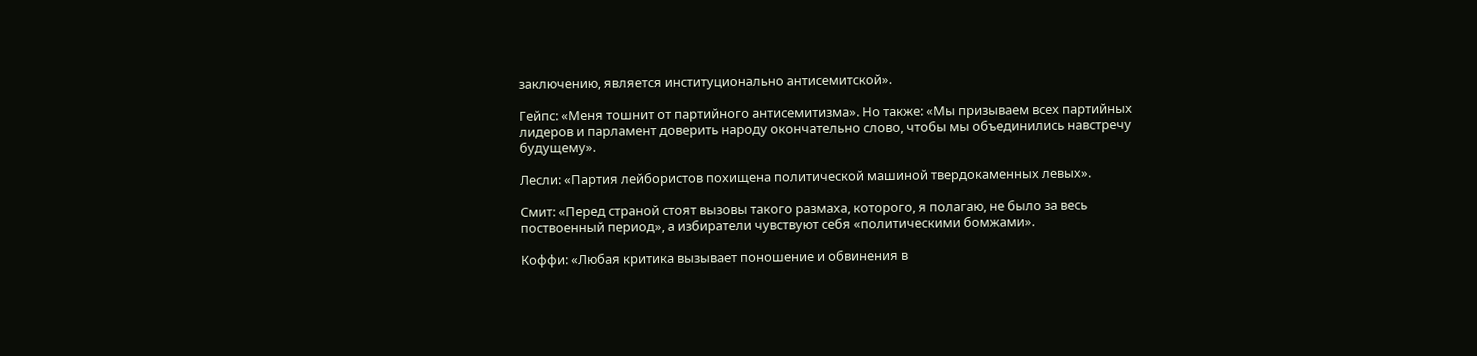заключению, является институционально антисемитской».

Гейпс: «Меня тошнит от партийного антисемитизма». Но также: «Мы призываем всех партийных лидеров и парламент доверить народу окончательно слово, чтобы мы объединились навстречу будущему».

Лесли: «Партия лейбористов похищена политической машиной твердокаменных левых».

Смит: «Перед страной стоят вызовы такого размаха, которого, я полагаю, не было за весь поствоенный период», а избиратели чувствуют себя «политическими бомжами».

Коффи: «Любая критика вызывает поношение и обвинения в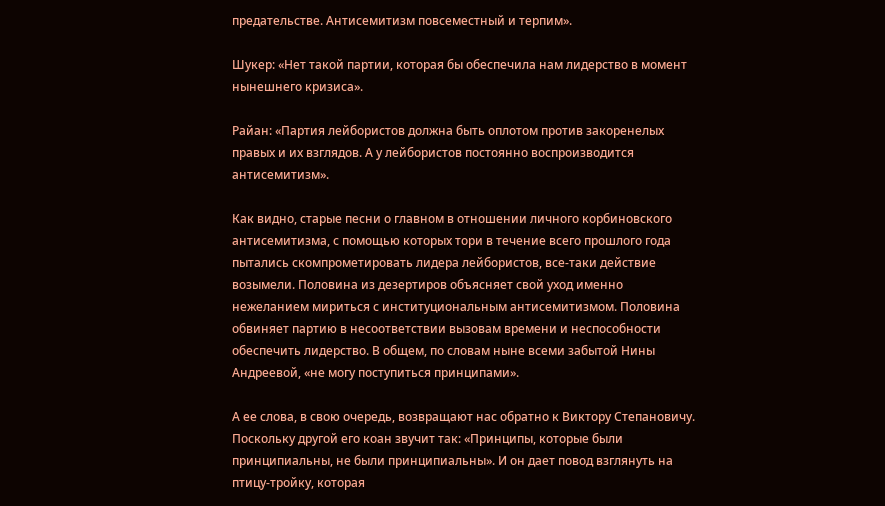предательстве. Антисемитизм повсеместный и терпим».

Шукер: «Нет такой партии, которая бы обеспечила нам лидерство в момент нынешнего кризиса».

Райан: «Партия лейбористов должна быть оплотом против закоренелых правых и их взглядов. А у лейбористов постоянно воспроизводится антисемитизм».

Как видно, старые песни о главном в отношении личного корбиновского антисемитизма, с помощью которых тори в течение всего прошлого года пытались скомпрометировать лидера лейбористов, все-таки действие возымели. Половина из дезертиров объясняет свой уход именно нежеланием мириться с институциональным антисемитизмом. Половина обвиняет партию в несоответствии вызовам времени и неспособности обеспечить лидерство. В общем, по словам ныне всеми забытой Нины Андреевой, «не могу поступиться принципами».

А ее слова, в свою очередь, возвращают нас обратно к Виктору Степановичу. Поскольку другой его коан звучит так: «Принципы, которые были принципиальны, не были принципиальны». И он дает повод взглянуть на птицу-тройку, которая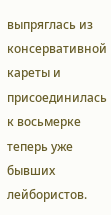выпряглась из консервативной кареты и присоединилась к восьмерке теперь уже бывших лейбористов.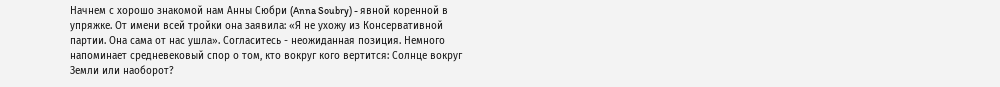Начнем с хорошо знакомой нам Анны Сюбри (Anna Soubry) - явной коренной в упряжке. От имени всей тройки она заявила: «Я не ухожу из Консервативной партии. Она сама от нас ушла». Согласитесь - неожиданная позиция. Немного напоминает средневековый спор о том, кто вокруг кого вертится: Солнце вокруг Земли или наоборот?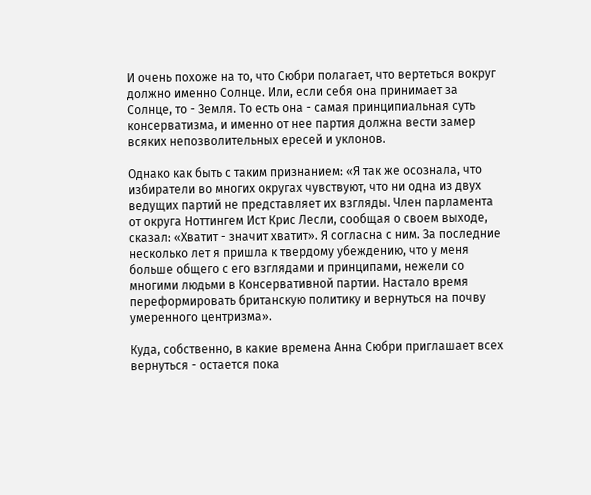И очень похоже на то, что Сюбри полагает, что вертеться вокруг должно именно Солнце. Или, если себя она принимает за Солнце, то - Земля. То есть она - самая принципиальная суть консерватизма, и именно от нее партия должна вести замер всяких непозволительных ересей и уклонов.

Однако как быть с таким признанием: «Я так же осознала, что избиратели во многих округах чувствуют, что ни одна из двух ведущих партий не представляет их взгляды. Член парламента от округа Ноттингем Ист Крис Лесли, сообщая о своем выходе, сказал: «Хватит - значит хватит». Я согласна с ним. За последние несколько лет я пришла к твердому убеждению, что у меня больше общего с его взглядами и принципами, нежели со многими людьми в Консервативной партии. Настало время переформировать британскую политику и вернуться на почву умеренного центризма».

Куда, собственно, в какие времена Анна Сюбри приглашает всех вернуться - остается пока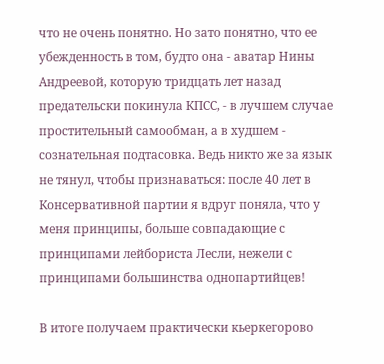что не очень понятно. Но зато понятно, что ее убежденность в том, будто она - аватар Нины Андреевой, которую тридцать лет назад предательски покинула КПСС, - в лучшем случае простительный самообман, а в худшем - сознательная подтасовка. Ведь никто же за язык не тянул, чтобы признаваться: после 40 лет в Консервативной партии я вдруг поняла, что у меня принципы, больше совпадающие с принципами лейбориста Лесли, нежели с принципами большинства однопартийцев!

В итоге получаем практически кьеркегорово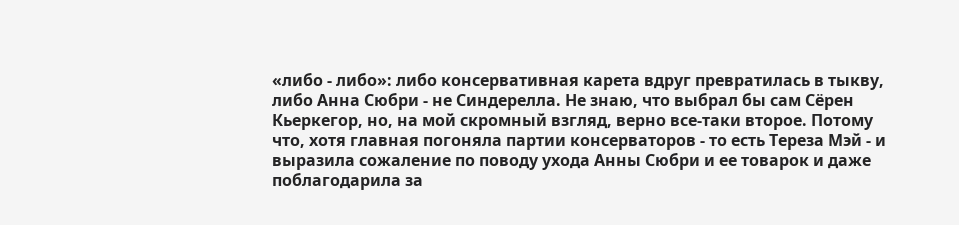«либо - либо»: либо консервативная карета вдруг превратилась в тыкву, либо Анна Сюбри - не Синдерелла. Не знаю, что выбрал бы сам Сёрен Кьеркегор, но, на мой скромный взгляд, верно все-таки второе. Потому что, хотя главная погоняла партии консерваторов - то есть Тереза Мэй - и выразила сожаление по поводу ухода Анны Сюбри и ее товарок и даже поблагодарила за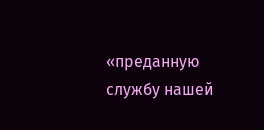«преданную службу нашей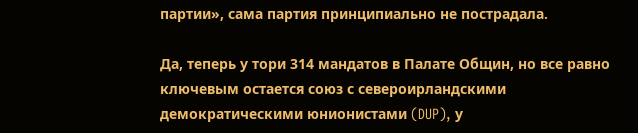партии», сама партия принципиально не пострадала.

Да, теперь у тори 314 мандатов в Палате Общин, но все равно ключевым остается союз с североирландскими демократическими юнионистами (DUP), у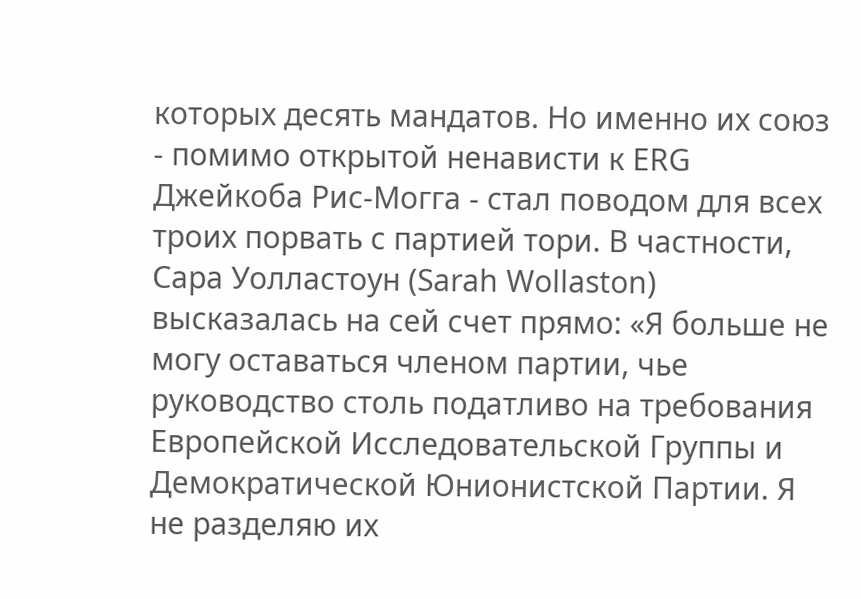которых десять мандатов. Но именно их союз - помимо открытой ненависти к ERG Джейкоба Рис-Могга - стал поводом для всех троих порвать с партией тори. В частности, Сара Уолластоун (Sarah Wollaston) высказалась на сей счет прямо: «Я больше не могу оставаться членом партии, чье руководство столь податливо на требования Европейской Исследовательской Группы и Демократической Юнионистской Партии. Я не разделяю их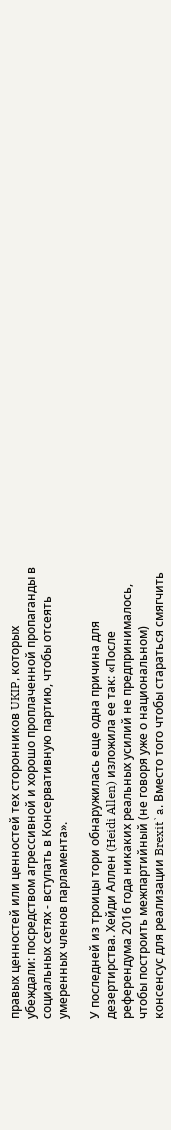правых ценностей или ценностей тех сторонников UKIP, которых убеждали: посредством агрессивной и хорошо проплаченной пропаганды в социальных сетях - вступать в Консервативную партию, чтобы отсеять умеренных членов парламента».

У последней из троицы тори обнаружилась еще одна причина для дезертирства. Хейди Аллен (Heidi Allen) изложила ее так: «После референдума 2016 года никаких реальных усилий не предпринималось, чтобы построить межпартийный (не говоря уже о национальном) консенсус для реализации Brexit`a. Вместо того чтобы стараться смягчить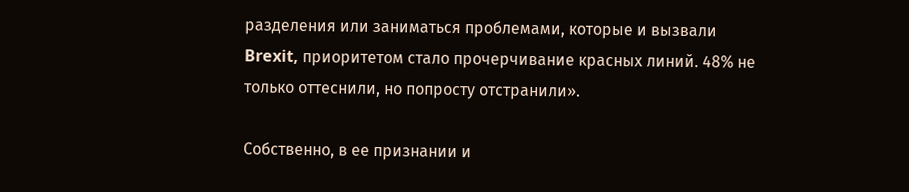разделения или заниматься проблемами, которые и вызвали Brexit, приоритетом стало прочерчивание красных линий. 48% не только оттеснили, но попросту отстранили».

Собственно, в ее признании и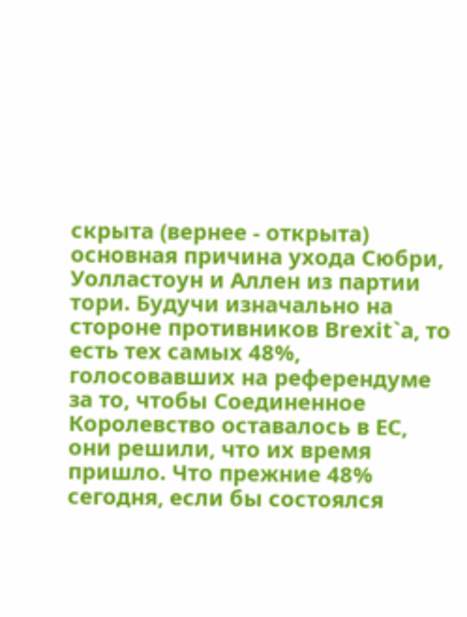скрыта (вернее - открыта) основная причина ухода Сюбри, Уолластоун и Аллен из партии тори. Будучи изначально на стороне противников Brexit`a, то есть тех самых 48%, голосовавших на референдуме за то, чтобы Соединенное Королевство оставалось в ЕС, они решили, что их время пришло. Что прежние 48% сегодня, если бы состоялся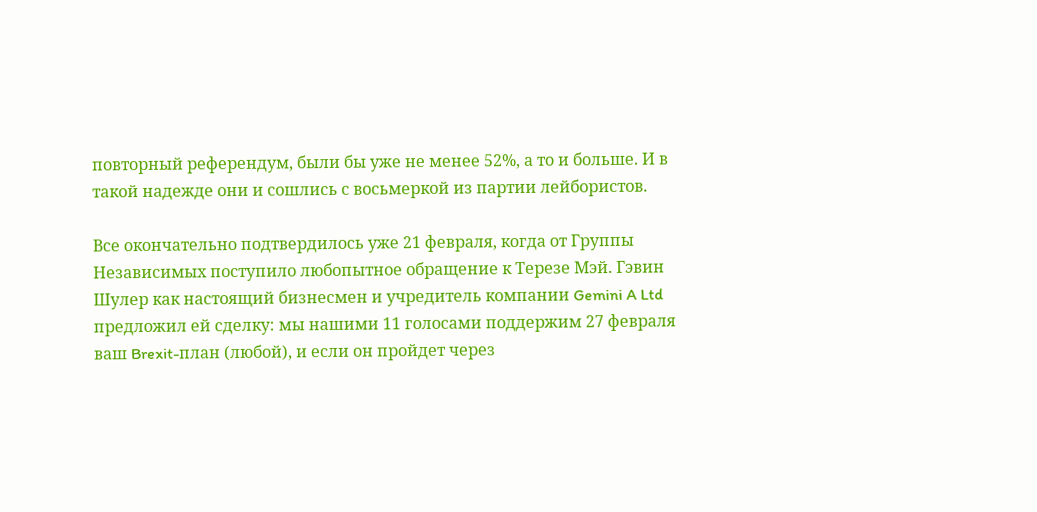повторный референдум, были бы уже не менее 52%, а то и больше. И в такой надежде они и сошлись с восьмеркой из партии лейбористов.

Все окончательно подтвердилось уже 21 февраля, когда от Группы Независимых поступило любопытное обращение к Терезе Мэй. Гэвин Шулер как настоящий бизнесмен и учредитель компании Gemini A Ltd предложил ей сделку: мы нашими 11 голосами поддержим 27 февраля ваш Brexit-план (любой), и если он пройдет через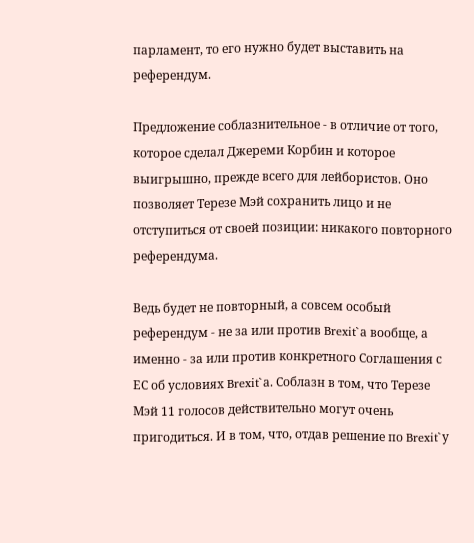парламент, то его нужно будет выставить на референдум.

Предложение соблазнительное - в отличие от того, которое сделал Джереми Корбин и которое выигрышно, прежде всего для лейбористов. Оно позволяет Терезе Мэй сохранить лицо и не отступиться от своей позиции: никакого повторного референдума.

Ведь будет не повторный, а совсем особый референдум - не за или против Brexit`а вообще, а именно - за или против конкретного Соглашения с ЕС об условиях Brexit`а. Соблазн в том, что Терезе Мэй 11 голосов действительно могут очень пригодиться. И в том, что, отдав решение по Brexit`у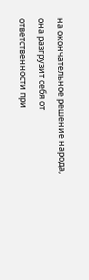на окончательное решение народа, она разгрузит себя от ответственности при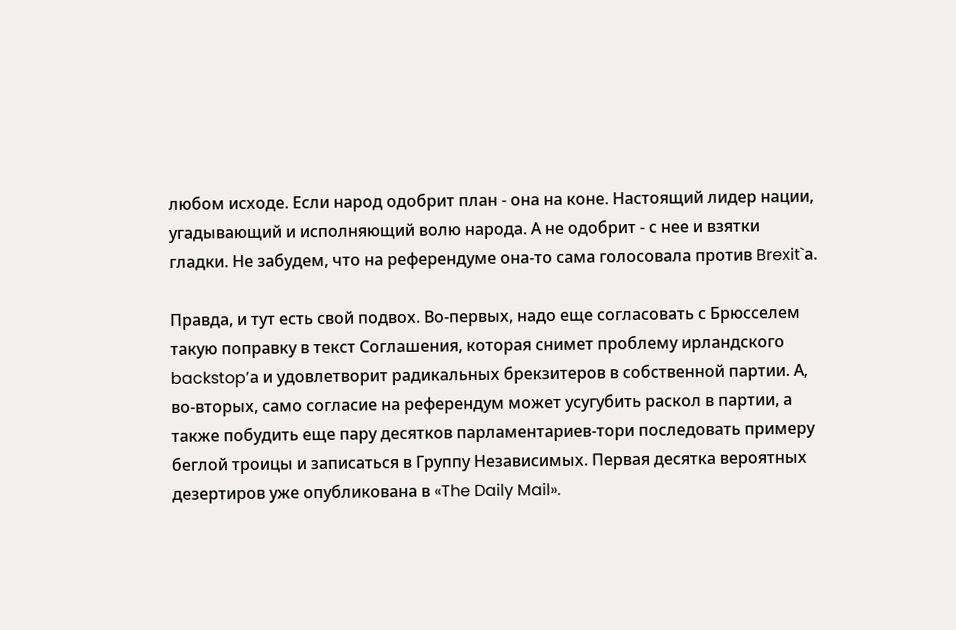любом исходе. Если народ одобрит план - она на коне. Настоящий лидер нации, угадывающий и исполняющий волю народа. А не одобрит - с нее и взятки гладки. Не забудем, что на референдуме она-то сама голосовала против Brexit`а.

Правда, и тут есть свой подвох. Во-первых, надо еще согласовать с Брюсселем такую поправку в текст Соглашения, которая снимет проблему ирландского backstop’а и удовлетворит радикальных брекзитеров в собственной партии. А, во-вторых, само согласие на референдум может усугубить раскол в партии, а также побудить еще пару десятков парламентариев-тори последовать примеру беглой троицы и записаться в Группу Независимых. Первая десятка вероятных дезертиров уже опубликована в «The Daily Mail».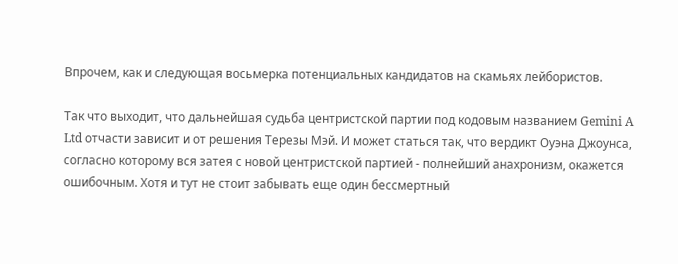Впрочем, как и следующая восьмерка потенциальных кандидатов на скамьях лейбористов.

Так что выходит, что дальнейшая судьба центристской партии под кодовым названием Gemini A Ltd отчасти зависит и от решения Терезы Мэй. И может статься так, что вердикт Оуэна Джоунса, согласно которому вся затея с новой центристской партией - полнейший анахронизм, окажется ошибочным. Хотя и тут не стоит забывать еще один бессмертный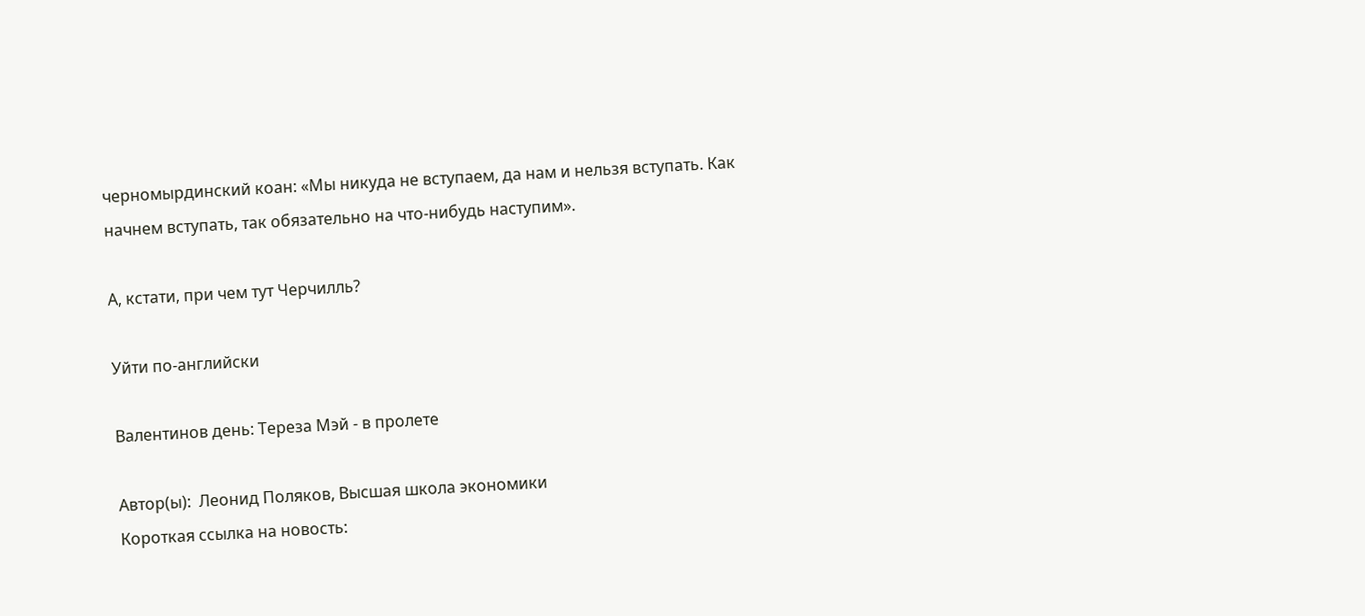черномырдинский коан: «Мы никуда не вступаем, да нам и нельзя вступать. Как начнем вступать, так обязательно на что-нибудь наступим».

А, кстати, при чем тут Черчилль?

Уйти по-английски

Валентинов день: Тереза Мэй - в пролете

Автор(ы):  Леонид Поляков, Высшая школа экономики
Короткая ссылка на новость: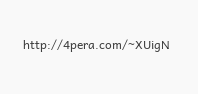http://4pera.com/~XUigN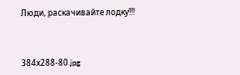Люди, раскачивайте лодку!!!



384х288-80.jpg